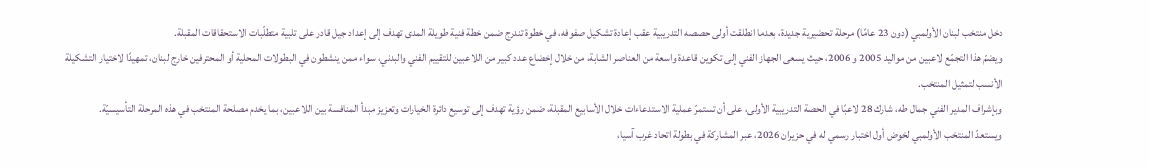دخل منتخب لبنان الأولمبي (دون 23 عامًا) مرحلة تحضيرية جديدة، بعدما انطلقت أولى حصصه التدريبية عقب إعادة تشكيل صفوفه، في خطوة تندرج ضمن خطة فنية طويلة المدى تهدف إلى إعداد جيل قادر على تلبية متطلّبات الاستحقاقات المقبلة.
ويضمّ هذا التجمّع لاعبين من مواليد 2005 و 2006، حيث يسعى الجهاز الفني إلى تكوين قاعدة واسعة من العناصر الشابة، من خلال إخضاع عدد كبير من اللاعبين للتقييم الفني والبدني، سواء ممن ينشطون في البطولات المحلية أو المحترفين خارج لبنان، تمهيدًا لاختيار التشكيلة الأنسب لتمثيل المنتخب.
وبإشراف المدير الفني جمال طه، شارك 28 لاعبًا في الحصة التدريبية الأولى، على أن تستمرّ عملية الاستدعاءات خلال الأسابيع المقبلة، ضمن رؤية تهدف إلى توسيع دائرة الخيارات وتعزيز مبدأ المنافسة بين اللاعبين، بما يخدم مصلحة المنتخب في هذه المرحلة التأسيسيّة.
ويستعدّ المنتخب الأولمبي لخوض أول اختبار رسمي له في حزيران 2026، عبر المشاركة في بطولة اتحاد غرب آسيا،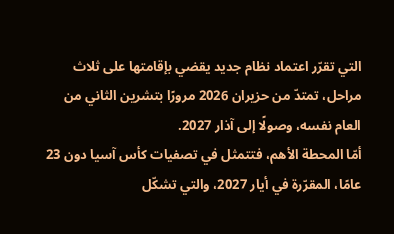التي تقرّر اعتماد نظام جديد يقضي بإقامتها على ثلاث مراحل، تمتدّ من حزيران 2026 مرورًا بتشرين الثاني من العام نفسه، وصولًا إلى آذار 2027.
أمّا المحطة الأهم، فتتمثل في تصفيات كأس آسيا دون 23 عامًا، المقرّرة في أيار 2027، والتي تشكّل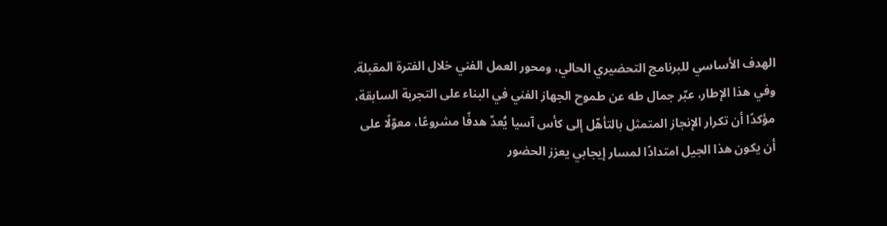الهدف الأساسي للبرنامج التحضيري الحالي، ومحور العمل الفني خلال الفترة المقبلة.
وفي هذا الإطار، عبّر جمال طه عن طموح الجهاز الفني في البناء على التجربة السابقة، مؤكدًا أن تكرار الإنجاز المتمثل بالتأهّل إلى كأس آسيا يُعدّ هدفًا مشروعًا، معوّلًا على أن يكون هذا الجيل امتدادًا لمسار إيجابي يعزز الحضور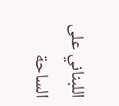اللبناني على الساحة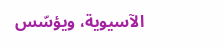الآسيوية، ويؤسّس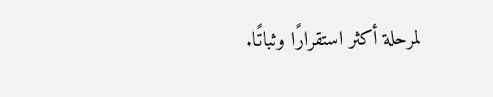لمرحلة أكثر استقرارًا وثباتًا.